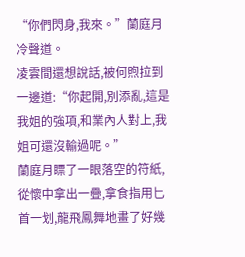“你們閃身,我來。”蘭庭月冷聲道。
凌雲間還想說話,被何煦拉到一邊道:“你起開,別添亂,這是我姐的強項,和業內人對上,我姐可還沒輸過呢。”
蘭庭月瞟了一眼落空的符紙,從懷中拿出一疊,拿食指用匕首一划,龍飛鳳舞地畫了好幾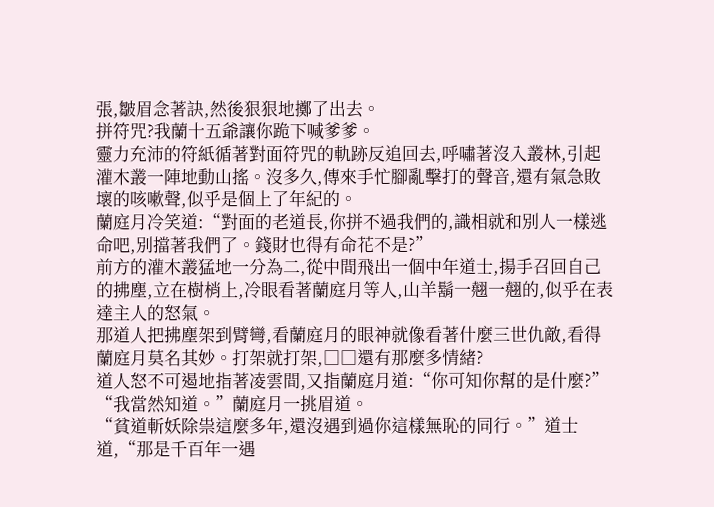張,皺眉念著訣,然後狠狠地擲了出去。
拼符咒?我蘭十五爺讓你跪下喊爹爹。
靈力充沛的符紙循著對面符咒的軌跡反追回去,呼嘯著沒入叢林,引起灌木叢一陣地動山搖。沒多久,傳來手忙腳亂擊打的聲音,還有氣急敗壞的咳嗽聲,似乎是個上了年紀的。
蘭庭月冷笑道:“對面的老道長,你拼不過我們的,識相就和別人一樣逃命吧,別擋著我們了。錢財也得有命花不是?”
前方的灌木叢猛地一分為二,從中間飛出一個中年道士,揚手召回自己的拂塵,立在樹梢上,冷眼看著蘭庭月等人,山羊鬍一翹一翹的,似乎在表達主人的怒氣。
那道人把拂塵架到臂彎,看蘭庭月的眼神就像看著什麼三世仇敵,看得蘭庭月莫名其妙。打架就打架,□□還有那麼多情緒?
道人怒不可遏地指著凌雲間,又指蘭庭月道:“你可知你幫的是什麼?”
“我當然知道。”蘭庭月一挑眉道。
“貧道斬妖除祟這麼多年,還沒遇到過你這樣無恥的同行。”道士道,“那是千百年一遇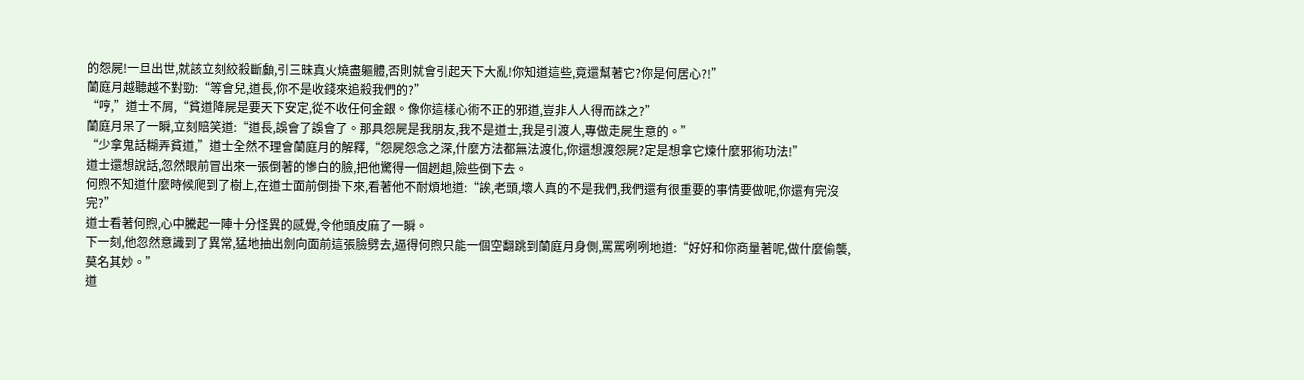的怨屍!一旦出世,就該立刻絞殺斷顱,引三昧真火燒盡軀體,否則就會引起天下大亂!你知道這些,竟還幫著它?你是何居心?!”
蘭庭月越聽越不對勁:“等會兒,道長,你不是收錢來追殺我們的?”
“哼,”道士不屑,“貧道降屍是要天下安定,從不收任何金銀。像你這樣心術不正的邪道,豈非人人得而誅之?”
蘭庭月呆了一瞬,立刻賠笑道:“道長,誤會了誤會了。那具怨屍是我朋友,我不是道士,我是引渡人,專做走屍生意的。”
“少拿鬼話糊弄貧道,”道士全然不理會蘭庭月的解釋,“怨屍怨念之深,什麼方法都無法渡化,你還想渡怨屍?定是想拿它煉什麼邪術功法!”
道士還想說話,忽然眼前冒出來一張倒著的慘白的臉,把他驚得一個趔趄,險些倒下去。
何煦不知道什麼時候爬到了樹上,在道士面前倒掛下來,看著他不耐煩地道:“誒,老頭,壞人真的不是我們,我們還有很重要的事情要做呢,你還有完沒完?”
道士看著何煦,心中騰起一陣十分怪異的感覺,令他頭皮麻了一瞬。
下一刻,他忽然意識到了異常,猛地抽出劍向面前這張臉劈去,逼得何煦只能一個空翻跳到蘭庭月身側,罵罵咧咧地道:“好好和你商量著呢,做什麼偷襲,莫名其妙。”
道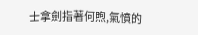士拿劍指著何煦,氣憤的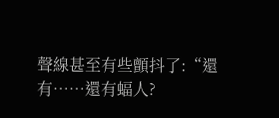聲線甚至有些顫抖了:“還有……還有蝠人?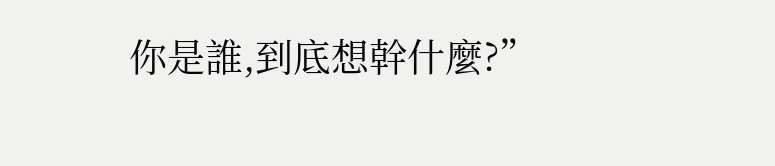你是誰,到底想幹什麼?”